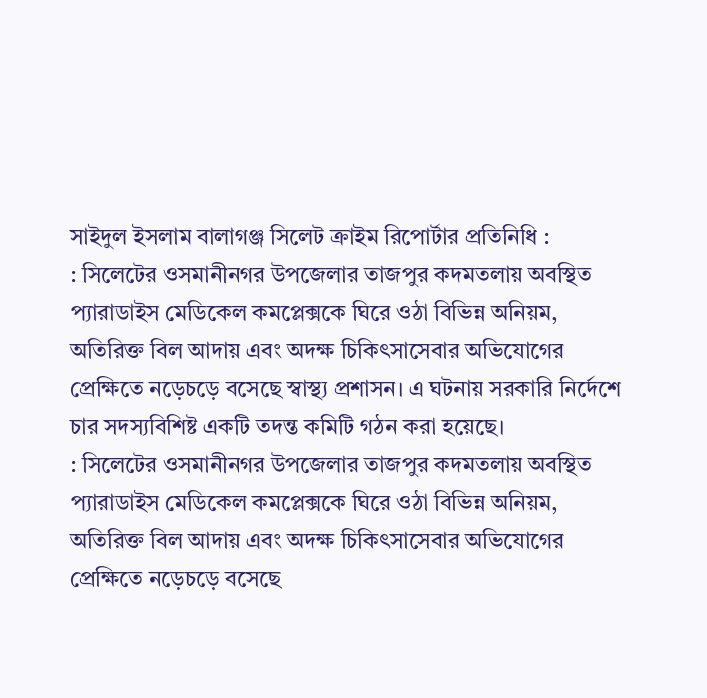সাইদুল ইসলাম বালাগঞ্জ সিলেট ক্রাইম রিপোর্টার প্রতিনিধি :
: সিলেটের ওসমানীনগর উপজেলার তাজপুর কদমতলায় অবস্থিত প্যারাডাইস মেডিকেল কমপ্লেক্সকে ঘিরে ওঠা বিভিন্ন অনিয়ম, অতিরিক্ত বিল আদায় এবং অদক্ষ চিকিৎসাসেবার অভিযোগের প্রেক্ষিতে নড়েচড়ে বসেছে স্বাস্থ্য প্রশাসন। এ ঘটনায় সরকারি নির্দেশে চার সদস্যবিশিষ্ট একটি তদন্ত কমিটি গঠন করা হয়েছে।
: সিলেটের ওসমানীনগর উপজেলার তাজপুর কদমতলায় অবস্থিত প্যারাডাইস মেডিকেল কমপ্লেক্সকে ঘিরে ওঠা বিভিন্ন অনিয়ম, অতিরিক্ত বিল আদায় এবং অদক্ষ চিকিৎসাসেবার অভিযোগের প্রেক্ষিতে নড়েচড়ে বসেছে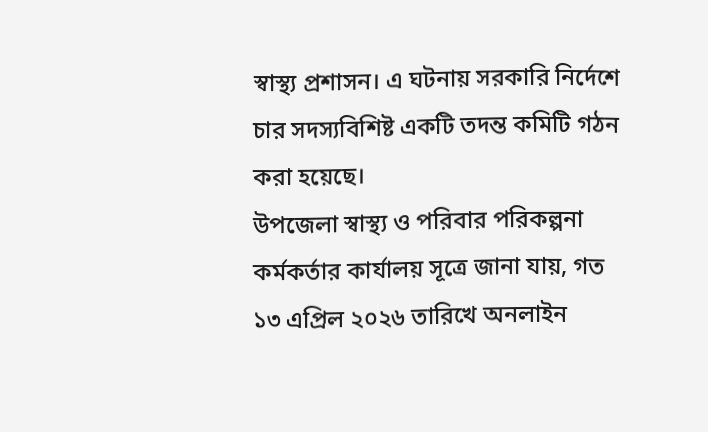স্বাস্থ্য প্রশাসন। এ ঘটনায় সরকারি নির্দেশে চার সদস্যবিশিষ্ট একটি তদন্ত কমিটি গঠন করা হয়েছে।
উপজেলা স্বাস্থ্য ও পরিবার পরিকল্পনা কর্মকর্তার কার্যালয় সূত্রে জানা যায়, গত ১৩ এপ্রিল ২০২৬ তারিখে অনলাইন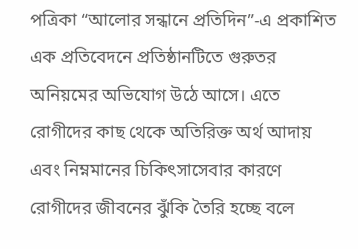পত্রিকা “আলোর সন্ধানে প্রতিদিন”-এ প্রকাশিত এক প্রতিবেদনে প্রতিষ্ঠানটিতে গুরুতর অনিয়মের অভিযোগ উঠে আসে। এতে রোগীদের কাছ থেকে অতিরিক্ত অর্থ আদায় এবং নিম্নমানের চিকিৎসাসেবার কারণে রোগীদের জীবনের ঝুঁকি তৈরি হচ্ছে বলে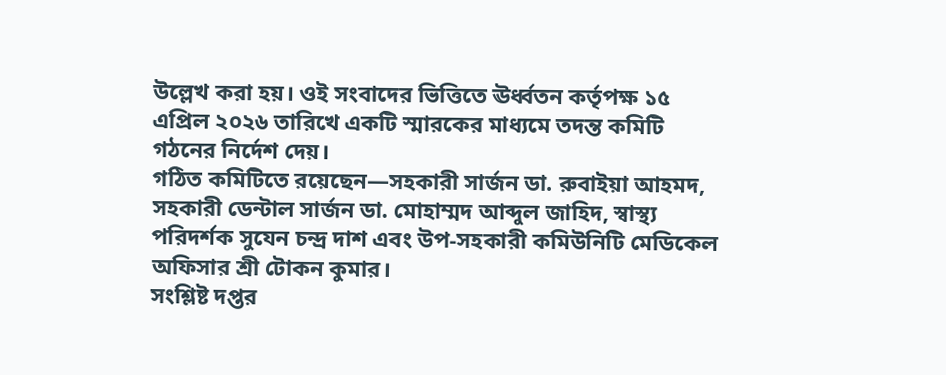উল্লেখ করা হয়। ওই সংবাদের ভিত্তিতে ঊর্ধ্বতন কর্তৃপক্ষ ১৫ এপ্রিল ২০২৬ তারিখে একটি স্মারকের মাধ্যমে তদন্ত কমিটি গঠনের নির্দেশ দেয়।
গঠিত কমিটিতে রয়েছেন—সহকারী সার্জন ডা. রুবাইয়া আহমদ, সহকারী ডেন্টাল সার্জন ডা. মোহাম্মদ আব্দুল জাহিদ, স্বাস্থ্য পরিদর্শক সুযেন চন্দ্র দাশ এবং উপ-সহকারী কমিউনিটি মেডিকেল অফিসার শ্রী টোকন কুমার।
সংশ্লিষ্ট দপ্তর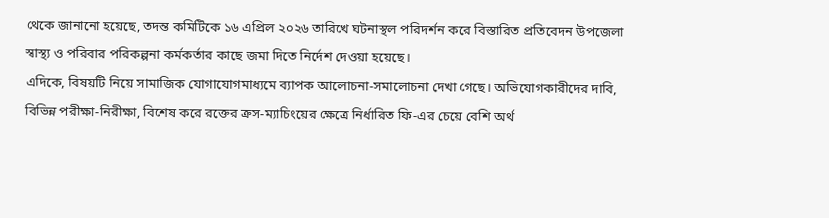থেকে জানানো হয়েছে, তদন্ত কমিটিকে ১৬ এপ্রিল ২০২৬ তারিখে ঘটনাস্থল পরিদর্শন করে বিস্তারিত প্রতিবেদন উপজেলা স্বাস্থ্য ও পরিবার পরিকল্পনা কর্মকর্তার কাছে জমা দিতে নির্দেশ দেওয়া হয়েছে।
এদিকে, বিষয়টি নিয়ে সামাজিক যোগাযোগমাধ্যমে ব্যাপক আলোচনা-সমালোচনা দেখা গেছে। অভিযোগকারীদের দাবি, বিভিন্ন পরীক্ষা-নিরীক্ষা, বিশেষ করে রক্তের ক্রস-ম্যাচিংয়ের ক্ষেত্রে নির্ধারিত ফি-এর চেয়ে বেশি অর্থ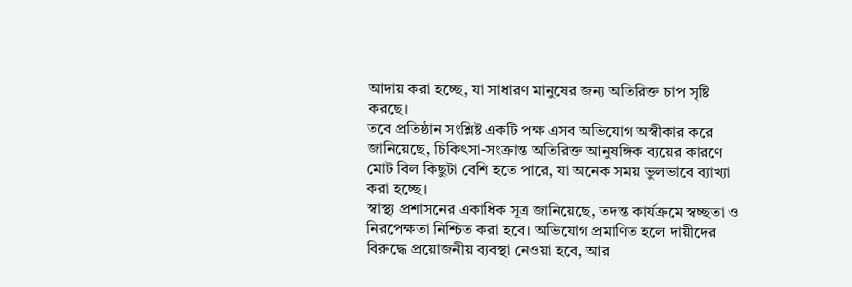আদায় করা হচ্ছে, যা সাধারণ মানুষের জন্য অতিরিক্ত চাপ সৃষ্টি করছে।
তবে প্রতিষ্ঠান সংশ্লিষ্ট একটি পক্ষ এসব অভিযোগ অস্বীকার করে জানিয়েছে, চিকিৎসা-সংক্রান্ত অতিরিক্ত আনুষঙ্গিক ব্যয়ের কারণে মোট বিল কিছুটা বেশি হতে পারে, যা অনেক সময় ভুলভাবে ব্যাখ্যা করা হচ্ছে।
স্বাস্থ্য প্রশাসনের একাধিক সূত্র জানিয়েছে, তদন্ত কার্যক্রমে স্বচ্ছতা ও নিরপেক্ষতা নিশ্চিত করা হবে। অভিযোগ প্রমাণিত হলে দায়ীদের বিরুদ্ধে প্রয়োজনীয় ব্যবস্থা নেওয়া হবে, আর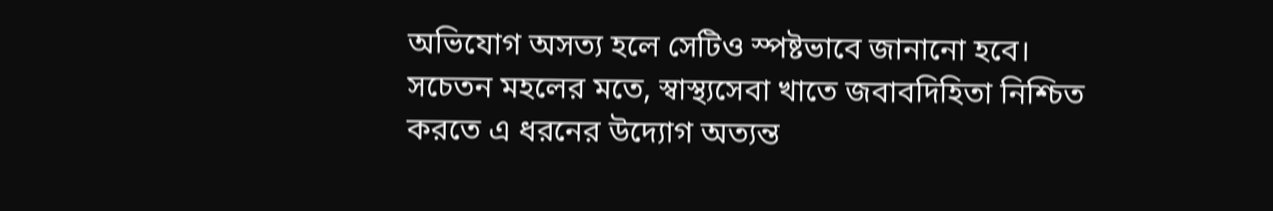অভিযোগ অসত্য হলে সেটিও স্পষ্টভাবে জানানো হবে।
সচেতন মহলের মতে, স্বাস্থ্যসেবা খাতে জবাবদিহিতা নিশ্চিত করতে এ ধরনের উদ্যোগ অত্যন্ত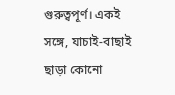গুরুত্বপূর্ণ। একই সঙ্গে, যাচাই-বাছাই ছাড়া কোনো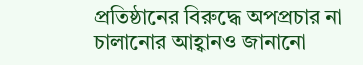প্রতিষ্ঠানের বিরুদ্ধে অপপ্রচার না চালানোর আহ্বানও জানানো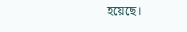হয়েছে।